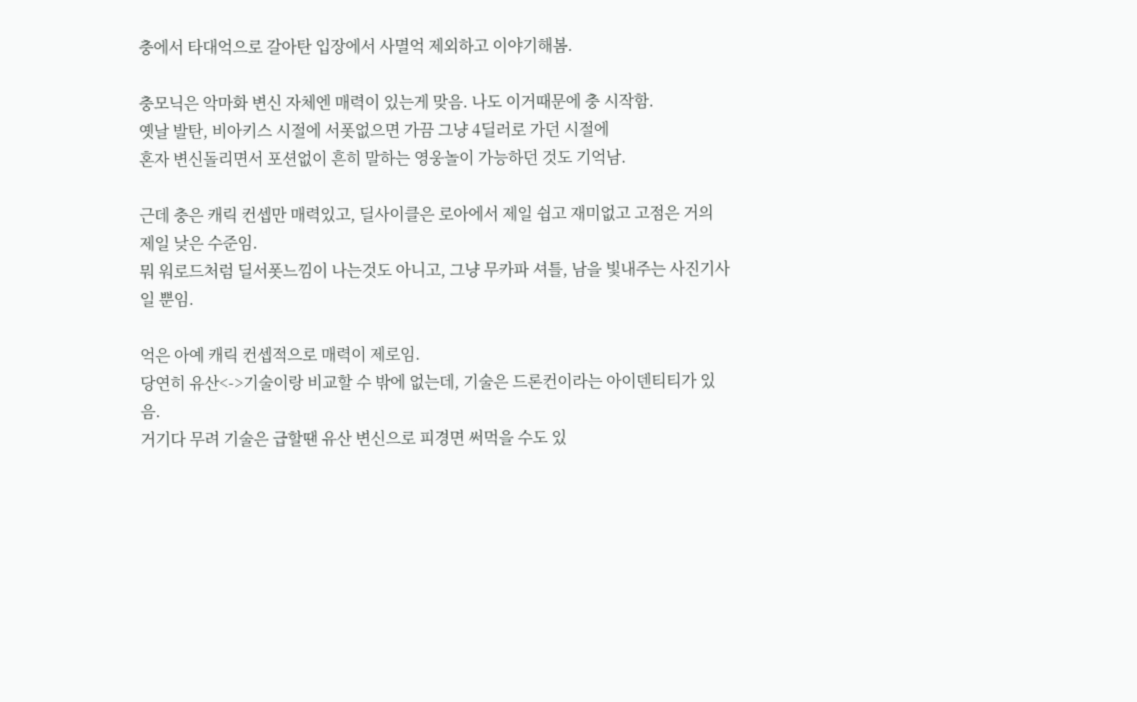충에서 타대억으로 갈아탄 입장에서 사멸억 제외하고 이야기해봄.

충모닉은 악마화 변신 자체엔 매력이 있는게 맞음. 나도 이거때문에 충 시작함.
옛날 발탄, 비아키스 시절에 서폿없으면 가끔 그냥 4딜러로 가던 시절에
혼자 변신돌리면서 포션없이 흔히 말하는 영웅놀이 가능하던 것도 기억남.

근데 충은 캐릭 컨셉만 매력있고, 딜사이클은 로아에서 제일 쉽고 재미없고 고점은 거의 제일 낮은 수준임.
뭐 워로드처럼 딜서폿느낌이 나는것도 아니고, 그냥 무카파 셔틀, 남을 빛내주는 사진기사일 뿐임.

억은 아예 캐릭 컨셉적으로 매력이 제로임.
당연히 유산<->기술이랑 비교할 수 밖에 없는데, 기술은 드론컨이라는 아이덴티티가 있음.
거기다 무려 기술은 급할땐 유산 변신으로 피경면 써먹을 수도 있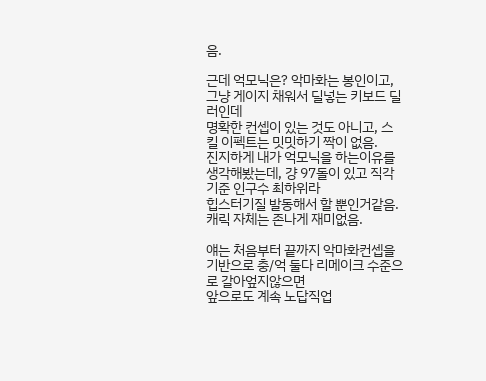음.

근데 억모닉은? 악마화는 봉인이고, 그냥 게이지 채워서 딜넣는 키보드 딜러인데
명확한 컨셉이 있는 것도 아니고, 스킬 이펙트는 밋밋하기 짝이 없음.
진지하게 내가 억모닉을 하는이유를 생각해봤는데, 걍 97돌이 있고 직각기준 인구수 최하위라
힙스터기질 발동해서 할 뿐인거같음. 캐릭 자체는 존나게 재미없음.

얘는 처음부터 끝까지 악마화컨셉을 기반으로 충/억 둘다 리메이크 수준으로 갈아엎지않으면
앞으로도 계속 노답직업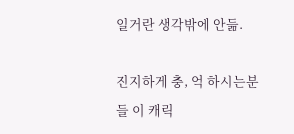일거란 생각밖에 안듦.

진지하게 충, 억 하시는분들 이 캐릭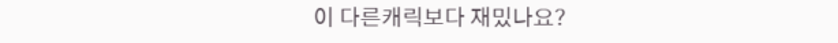이 다른캐릭보다 재밌나요?